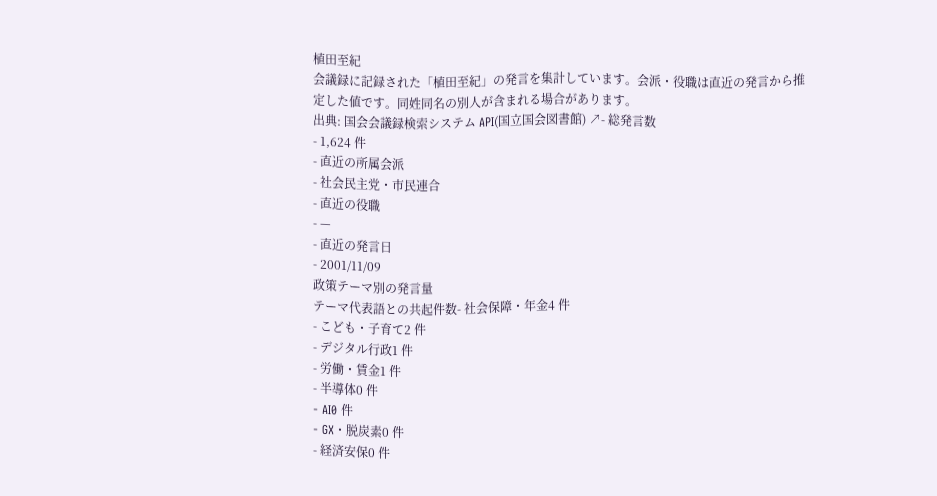植田至紀
会議録に記録された「植田至紀」の発言を集計しています。会派・役職は直近の発言から推定した値です。同姓同名の別人が含まれる場合があります。
出典: 国会会議録検索システム API(国立国会図書館) ↗- 総発言数
- 1,624 件
- 直近の所属会派
- 社会民主党・市民連合
- 直近の役職
- —
- 直近の発言日
- 2001/11/09
政策テーマ別の発言量
テーマ代表語との共起件数- 社会保障・年金4 件
- こども・子育て2 件
- デジタル行政1 件
- 労働・賃金1 件
- 半導体0 件
- AI0 件
- GX・脱炭素0 件
- 経済安保0 件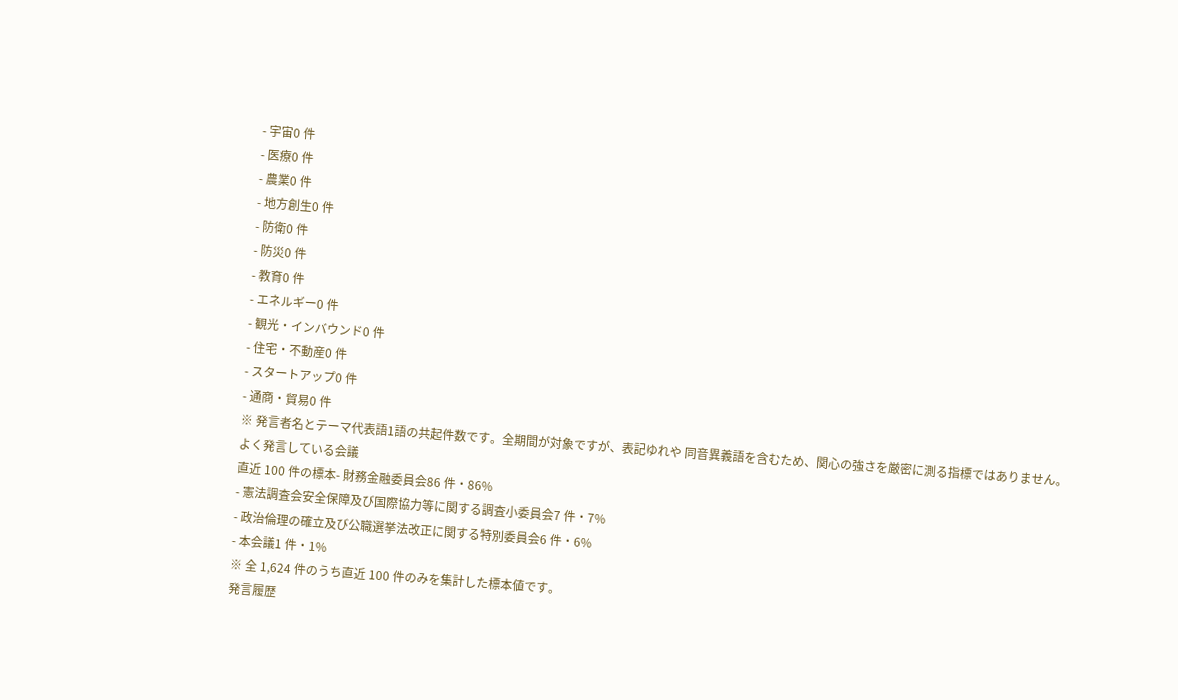- 宇宙0 件
- 医療0 件
- 農業0 件
- 地方創生0 件
- 防衛0 件
- 防災0 件
- 教育0 件
- エネルギー0 件
- 観光・インバウンド0 件
- 住宅・不動産0 件
- スタートアップ0 件
- 通商・貿易0 件
※ 発言者名とテーマ代表語1語の共起件数です。全期間が対象ですが、表記ゆれや 同音異義語を含むため、関心の強さを厳密に測る指標ではありません。
よく発言している会議
直近 100 件の標本- 財務金融委員会86 件・86%
- 憲法調査会安全保障及び国際協力等に関する調査小委員会7 件・7%
- 政治倫理の確立及び公職選挙法改正に関する特別委員会6 件・6%
- 本会議1 件・1%
※ 全 1,624 件のうち直近 100 件のみを集計した標本値です。
発言履歴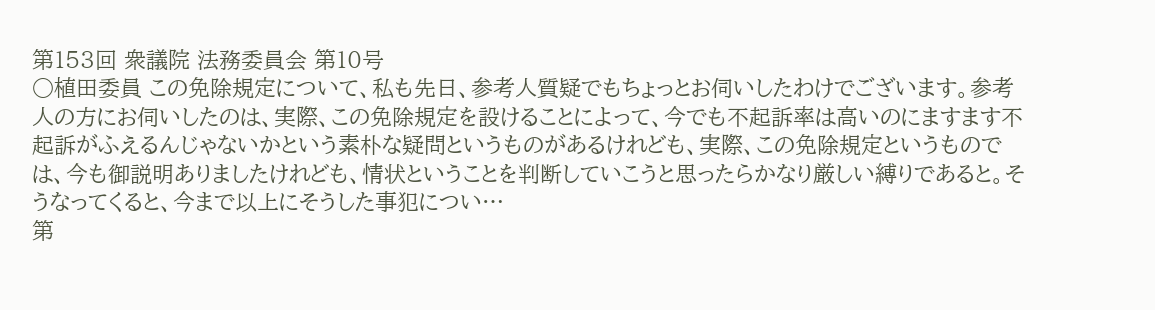第153回 衆議院 法務委員会 第10号
○植田委員 この免除規定について、私も先日、参考人質疑でもちょっとお伺いしたわけでございます。参考人の方にお伺いしたのは、実際、この免除規定を設けることによって、今でも不起訴率は高いのにますます不起訴がふえるんじゃないかという素朴な疑問というものがあるけれども、実際、この免除規定というものでは、今も御説明ありましたけれども、情状ということを判断していこうと思ったらかなり厳しい縛りであると。そうなってくると、今まで以上にそうした事犯につい…
第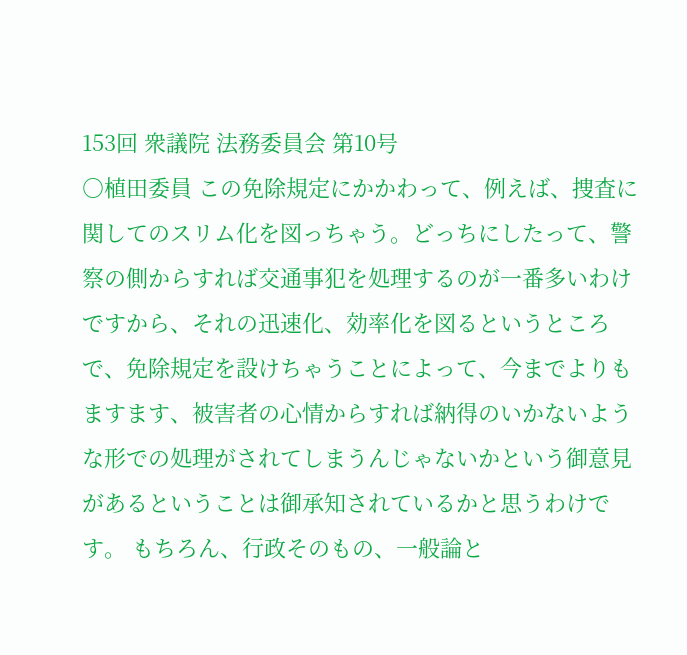153回 衆議院 法務委員会 第10号
○植田委員 この免除規定にかかわって、例えば、捜査に関してのスリム化を図っちゃう。どっちにしたって、警察の側からすれば交通事犯を処理するのが一番多いわけですから、それの迅速化、効率化を図るというところで、免除規定を設けちゃうことによって、今までよりもますます、被害者の心情からすれば納得のいかないような形での処理がされてしまうんじゃないかという御意見があるということは御承知されているかと思うわけです。 もちろん、行政そのもの、一般論と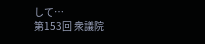して…
第153回 衆議院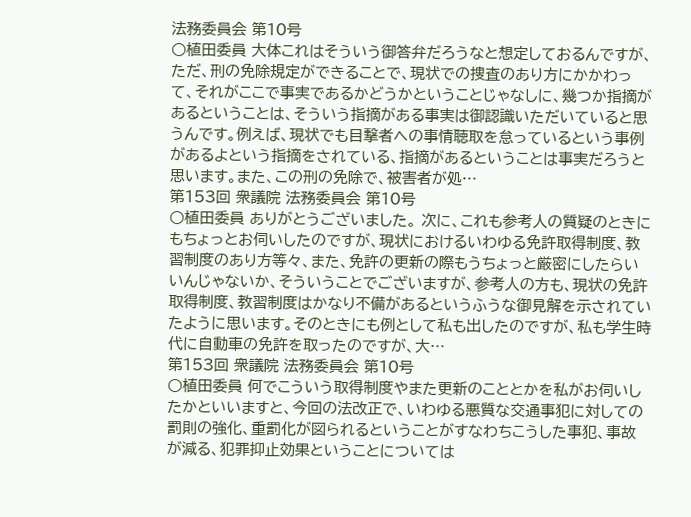法務委員会 第10号
○植田委員 大体これはそういう御答弁だろうなと想定しておるんですが、ただ、刑の免除規定ができることで、現状での捜査のあり方にかかわって、それがここで事実であるかどうかということじゃなしに、幾つか指摘があるということは、そういう指摘がある事実は御認識いただいていると思うんです。例えば、現状でも目撃者への事情聴取を怠っているという事例があるよという指摘をされている、指摘があるということは事実だろうと思います。また、この刑の免除で、被害者が処…
第153回 衆議院 法務委員会 第10号
○植田委員 ありがとうございました。 次に、これも参考人の質疑のときにもちょっとお伺いしたのですが、現状におけるいわゆる免許取得制度、教習制度のあり方等々、また、免許の更新の際もうちょっと厳密にしたらいいんじゃないか、そういうことでございますが、参考人の方も、現状の免許取得制度、教習制度はかなり不備があるというふうな御見解を示されていたように思います。そのときにも例として私も出したのですが、私も学生時代に自動車の免許を取ったのですが、大…
第153回 衆議院 法務委員会 第10号
○植田委員 何でこういう取得制度やまた更新のこととかを私がお伺いしたかといいますと、今回の法改正で、いわゆる悪質な交通事犯に対しての罰則の強化、重罰化が図られるということがすなわちこうした事犯、事故が減る、犯罪抑止効果ということについては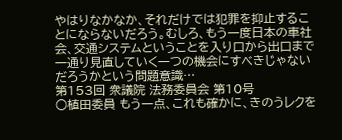やはりなかなか、それだけでは犯罪を抑止することにならないだろう。むしろ、もう一度日本の車社会、交通システムということを入り口から出口まで一通り見直していく一つの機会にすべきじゃないだろうかという問題意識…
第153回 衆議院 法務委員会 第10号
○植田委員 もう一点、これも確かに、きのうレクを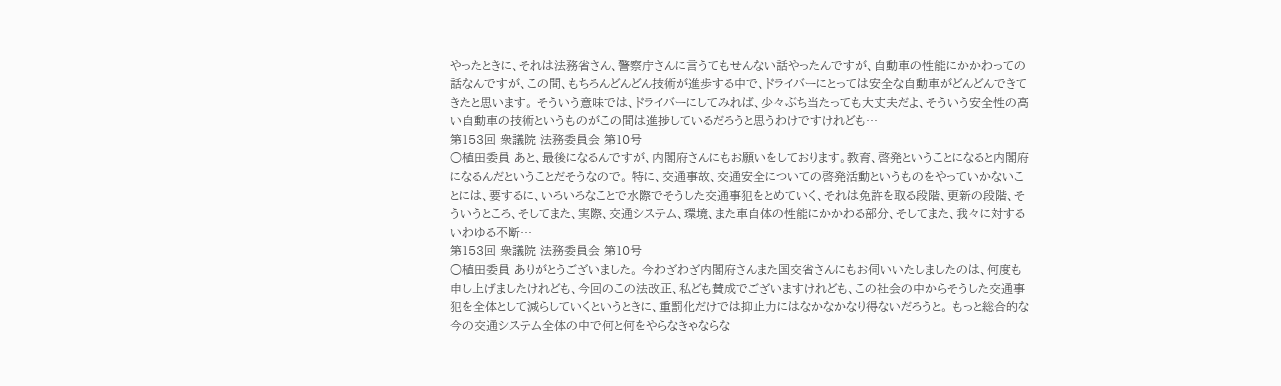やったときに、それは法務省さん、警察庁さんに言うてもせんない話やったんですが、自動車の性能にかかわっての話なんですが、この間、もちろんどんどん技術が進歩する中で、ドライバーにとっては安全な自動車がどんどんできてきたと思います。 そういう意味では、ドライバーにしてみれば、少々ぶち当たっても大丈夫だよ、そういう安全性の高い自動車の技術というものがこの間は進捗しているだろうと思うわけですけれども…
第153回 衆議院 法務委員会 第10号
○植田委員 あと、最後になるんですが、内閣府さんにもお願いをしております。教育、啓発ということになると内閣府になるんだということだそうなので。 特に、交通事故、交通安全についての啓発活動というものをやっていかないことには、要するに、いろいろなことで水際でそうした交通事犯をとめていく、それは免許を取る段階、更新の段階、そういうところ、そしてまた、実際、交通システム、環境、また車自体の性能にかかわる部分、そしてまた、我々に対するいわゆる不断…
第153回 衆議院 法務委員会 第10号
○植田委員 ありがとうございました。 今わざわざ内閣府さんまた国交省さんにもお伺いいたしましたのは、何度も申し上げましたけれども、今回のこの法改正、私ども賛成でございますけれども、この社会の中からそうした交通事犯を全体として減らしていくというときに、重罰化だけでは抑止力にはなかなかなり得ないだろうと。 もっと総合的な今の交通システム全体の中で何と何をやらなきゃならな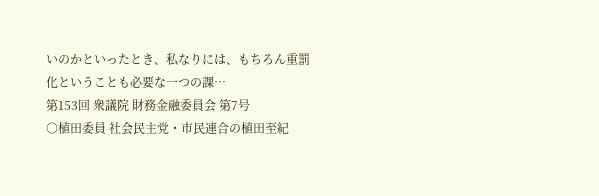いのかといったとき、私なりには、もちろん重罰化ということも必要な一つの課…
第153回 衆議院 財務金融委員会 第7号
○植田委員 社会民主党・市民連合の植田至紀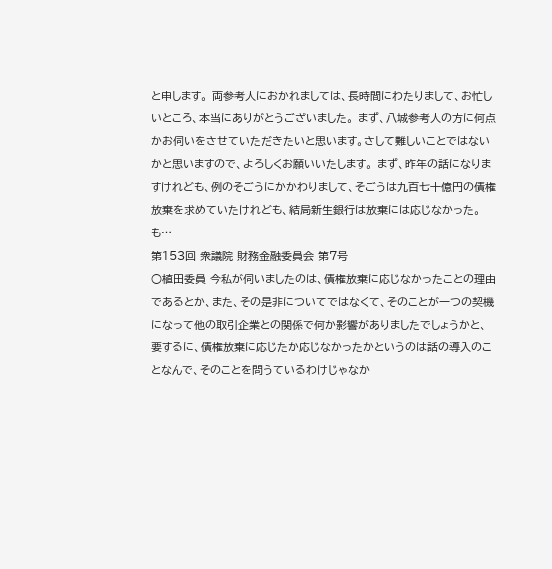と申します。 両参考人におかれましては、長時間にわたりまして、お忙しいところ、本当にありがとうございました。 まず、八城参考人の方に何点かお伺いをさせていただきたいと思います。さして難しいことではないかと思いますので、よろしくお願いいたします。 まず、昨年の話になりますけれども、例のそごうにかかわりまして、そごうは九百七十億円の債権放棄を求めていたけれども、結局新生銀行は放棄には応じなかった。も…
第153回 衆議院 財務金融委員会 第7号
○植田委員 今私が伺いましたのは、債権放棄に応じなかったことの理由であるとか、また、その是非についてではなくて、そのことが一つの契機になって他の取引企業との関係で何か影響がありましたでしょうかと、要するに、債権放棄に応じたか応じなかったかというのは話の導入のことなんで、そのことを問うているわけじゃなか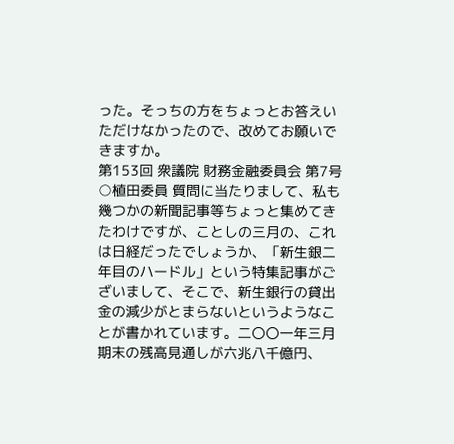った。そっちの方をちょっとお答えいただけなかったので、改めてお願いできますか。
第153回 衆議院 財務金融委員会 第7号
○植田委員 質問に当たりまして、私も幾つかの新聞記事等ちょっと集めてきたわけですが、ことしの三月の、これは日経だったでしょうか、「新生銀二年目のハードル」という特集記事がございまして、そこで、新生銀行の貸出金の減少がとまらないというようなことが書かれています。二〇〇一年三月期末の残高見通しが六兆八千億円、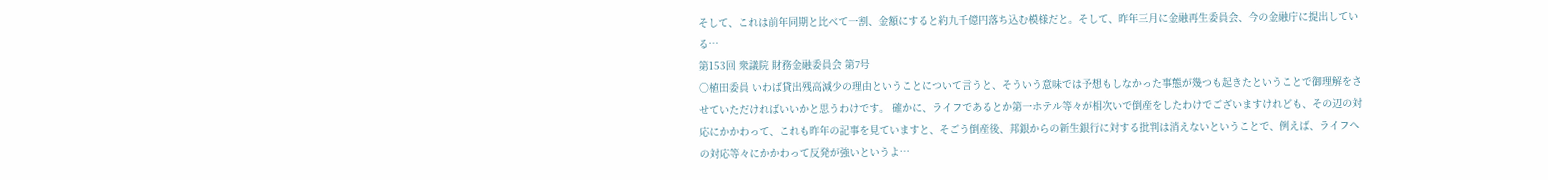そして、これは前年同期と比べて一割、金額にすると約九千億円落ち込む模様だと。そして、昨年三月に金融再生委員会、今の金融庁に提出している…
第153回 衆議院 財務金融委員会 第7号
○植田委員 いわば貸出残高減少の理由ということについて言うと、そういう意味では予想もしなかった事態が幾つも起きたということで御理解をさせていただければいいかと思うわけです。 確かに、ライフであるとか第一ホテル等々が相次いで倒産をしたわけでございますけれども、その辺の対応にかかわって、これも昨年の記事を見ていますと、そごう倒産後、邦銀からの新生銀行に対する批判は消えないということで、例えば、ライフへの対応等々にかかわって反発が強いというよ…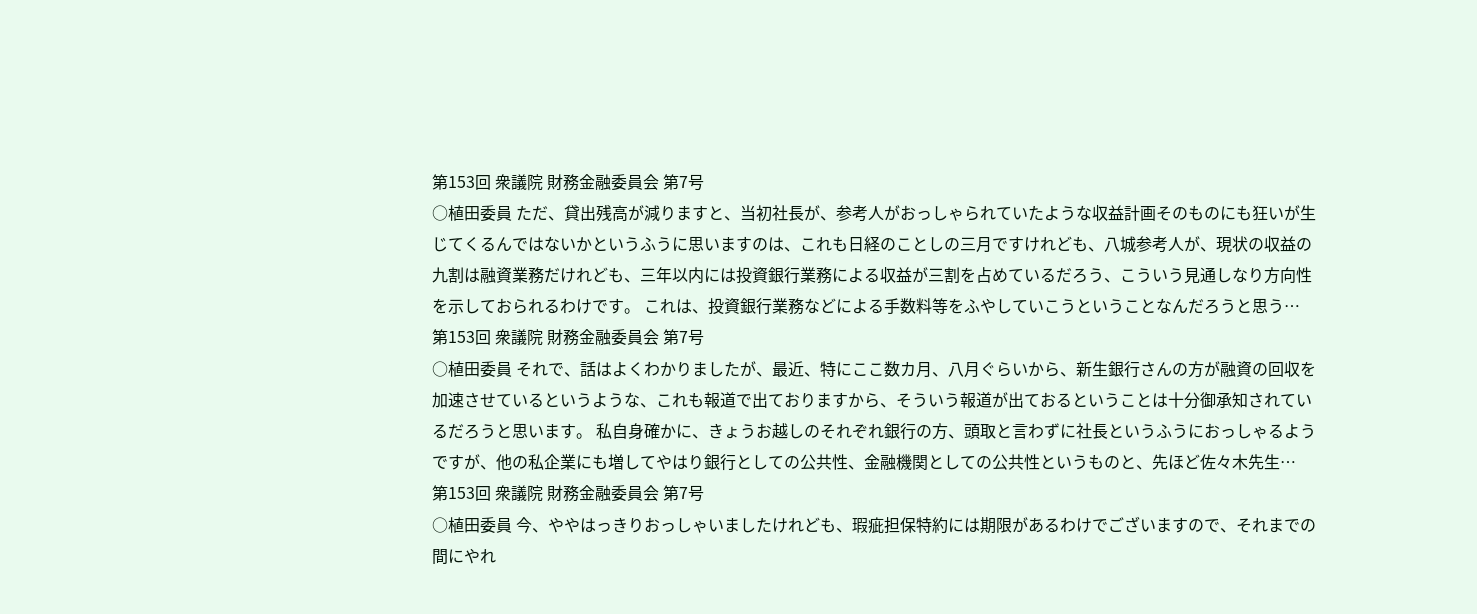第153回 衆議院 財務金融委員会 第7号
○植田委員 ただ、貸出残高が減りますと、当初社長が、参考人がおっしゃられていたような収益計画そのものにも狂いが生じてくるんではないかというふうに思いますのは、これも日経のことしの三月ですけれども、八城参考人が、現状の収益の九割は融資業務だけれども、三年以内には投資銀行業務による収益が三割を占めているだろう、こういう見通しなり方向性を示しておられるわけです。 これは、投資銀行業務などによる手数料等をふやしていこうということなんだろうと思う…
第153回 衆議院 財務金融委員会 第7号
○植田委員 それで、話はよくわかりましたが、最近、特にここ数カ月、八月ぐらいから、新生銀行さんの方が融資の回収を加速させているというような、これも報道で出ておりますから、そういう報道が出ておるということは十分御承知されているだろうと思います。 私自身確かに、きょうお越しのそれぞれ銀行の方、頭取と言わずに社長というふうにおっしゃるようですが、他の私企業にも増してやはり銀行としての公共性、金融機関としての公共性というものと、先ほど佐々木先生…
第153回 衆議院 財務金融委員会 第7号
○植田委員 今、ややはっきりおっしゃいましたけれども、瑕疵担保特約には期限があるわけでございますので、それまでの間にやれ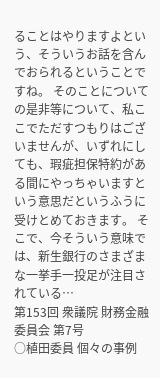ることはやりますよという、そういうお話を含んでおられるということですね。 そのことについての是非等について、私ここでただすつもりはございませんが、いずれにしても、瑕疵担保特約がある間にやっちゃいますという意思だというふうに受けとめておきます。 そこで、今そういう意味では、新生銀行のさまざまな一挙手一投足が注目されている…
第153回 衆議院 財務金融委員会 第7号
○植田委員 個々の事例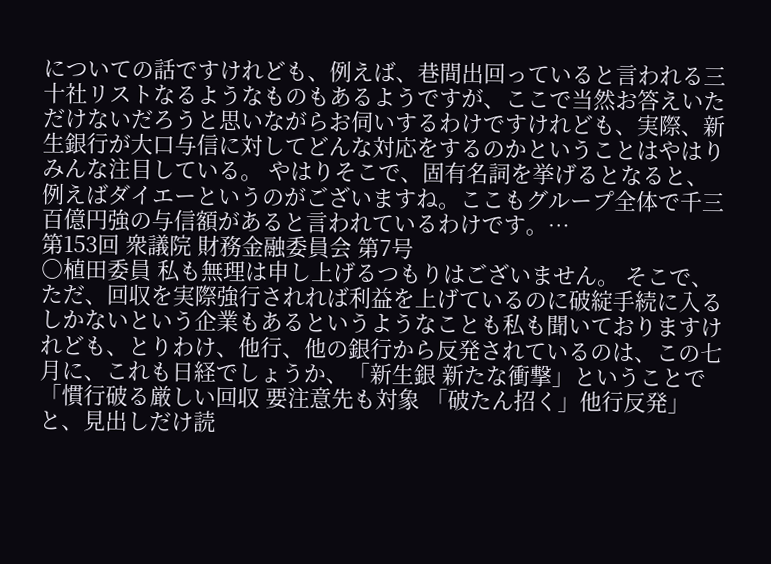についての話ですけれども、例えば、巷間出回っていると言われる三十社リストなるようなものもあるようですが、ここで当然お答えいただけないだろうと思いながらお伺いするわけですけれども、実際、新生銀行が大口与信に対してどんな対応をするのかということはやはりみんな注目している。 やはりそこで、固有名詞を挙げるとなると、例えばダイエーというのがございますね。ここもグループ全体で千三百億円強の与信額があると言われているわけです。…
第153回 衆議院 財務金融委員会 第7号
○植田委員 私も無理は申し上げるつもりはございません。 そこで、ただ、回収を実際強行されれば利益を上げているのに破綻手続に入るしかないという企業もあるというようなことも私も聞いておりますけれども、とりわけ、他行、他の銀行から反発されているのは、この七月に、これも日経でしょうか、「新生銀 新たな衝撃」ということで「慣行破る厳しい回収 要注意先も対象 「破たん招く」他行反発」と、見出しだけ読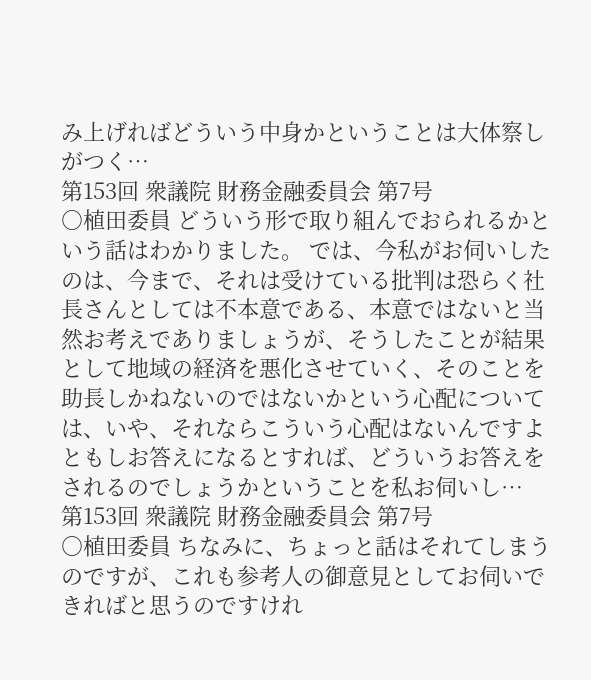み上げればどういう中身かということは大体察しがつく…
第153回 衆議院 財務金融委員会 第7号
○植田委員 どういう形で取り組んでおられるかという話はわかりました。 では、今私がお伺いしたのは、今まで、それは受けている批判は恐らく社長さんとしては不本意である、本意ではないと当然お考えでありましょうが、そうしたことが結果として地域の経済を悪化させていく、そのことを助長しかねないのではないかという心配については、いや、それならこういう心配はないんですよともしお答えになるとすれば、どういうお答えをされるのでしょうかということを私お伺いし…
第153回 衆議院 財務金融委員会 第7号
○植田委員 ちなみに、ちょっと話はそれてしまうのですが、これも参考人の御意見としてお伺いできればと思うのですけれ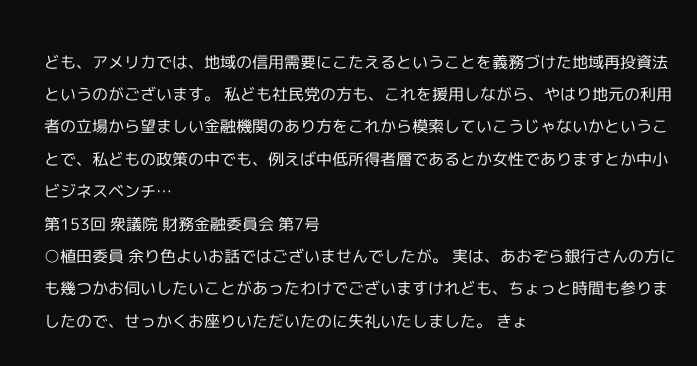ども、アメリカでは、地域の信用需要にこたえるということを義務づけた地域再投資法というのがございます。 私ども社民党の方も、これを援用しながら、やはり地元の利用者の立場から望ましい金融機関のあり方をこれから模索していこうじゃないかということで、私どもの政策の中でも、例えば中低所得者層であるとか女性でありますとか中小ビジネスベンチ…
第153回 衆議院 財務金融委員会 第7号
○植田委員 余り色よいお話ではございませんでしたが。 実は、あおぞら銀行さんの方にも幾つかお伺いしたいことがあったわけでございますけれども、ちょっと時間も参りましたので、せっかくお座りいただいたのに失礼いたしました。 きょ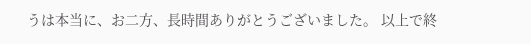うは本当に、お二方、長時間ありがとうございました。 以上で終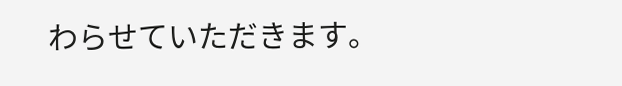わらせていただきます。